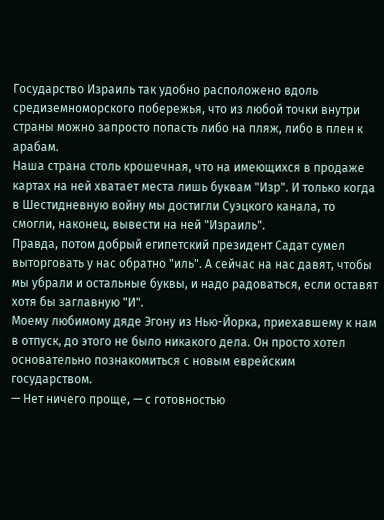Государство Израиль так удобно расположено вдоль средиземноморского побережья, что из любой точки внутри страны можно запросто попасть либо на пляж, либо в плен к арабам.
Наша страна столь крошечная, что на имеющихся в продаже картах на ней хватает места лишь буквам "Изр". И только когда в Шестидневную войну мы достигли Суэцкого канала, то смогли, наконец, вывести на ней "Израиль".
Правда, потом добрый египетский президент Садат сумел выторговать у нас обратно "иль". А сейчас на нас давят, чтобы мы убрали и остальные буквы, и надо радоваться, если оставят хотя бы заглавную "И".
Моему любимому дяде Эгону из Нью-Йорка, приехавшему к нам в отпуск, до этого не было никакого дела. Он просто хотел основательно познакомиться с новым еврейским государством.
— Нет ничего проще, — с готовностью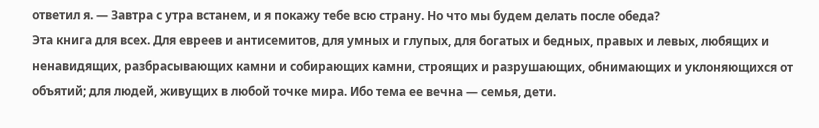ответил я. — Завтра с утра встанем, и я покажу тебе всю страну. Но что мы будем делать после обеда?
Эта книга для всех. Для евреев и антисемитов, для умных и глупых, для богатых и бедных, правых и левых, любящих и ненавидящих, разбрасывающих камни и собирающих камни, строящих и разрушающих, обнимающих и уклоняющихся от объятий; для людей, живущих в любой точке мира. Ибо тема ее вечна — семья, дети.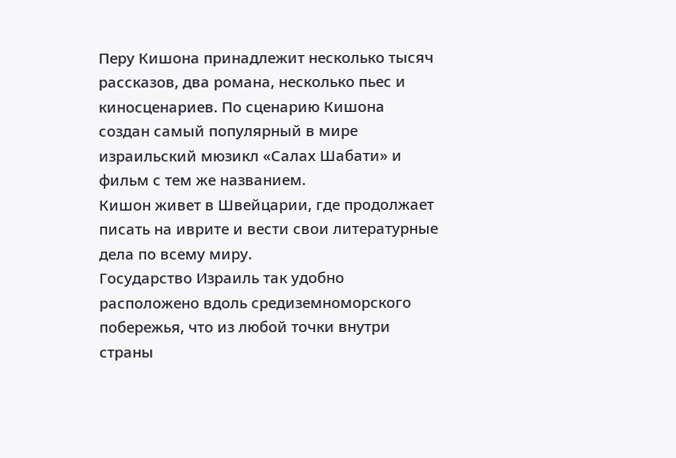Перу Кишона принадлежит несколько тысяч рассказов, два романа, несколько пьес и киносценариев. По сценарию Кишона создан самый популярный в мире израильский мюзикл «Салах Шабати» и фильм с тем же названием.
Кишон живет в Швейцарии, где продолжает писать на иврите и вести свои литературные дела по всему миру.
Государство Израиль так удобно расположено вдоль средиземноморского побережья, что из любой точки внутри страны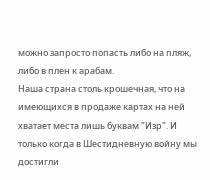можно запросто попасть либо на пляж, либо в плен к арабам.
Наша страна столь крошечная, что на имеющихся в продаже картах на ней хватает места лишь буквам "Изр". И только когда в Шестидневную войну мы достигли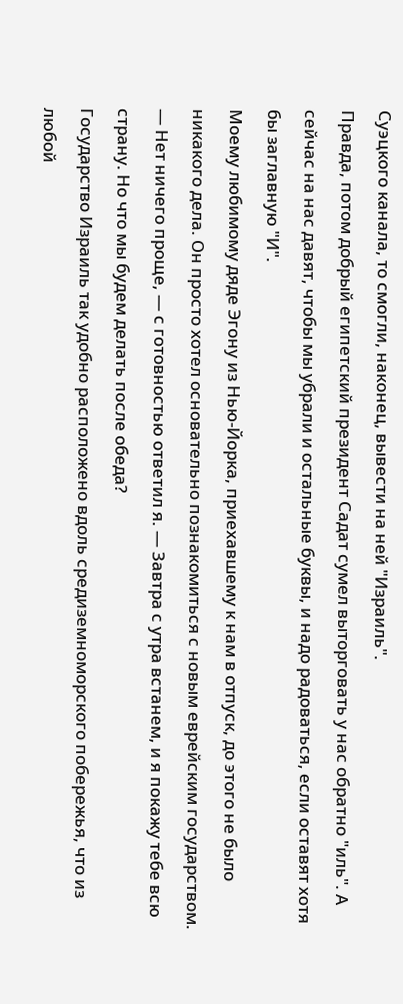Суэцкого канала, то смогли, наконец, вывести на ней "Израиль".
Правда, потом добрый египетский президент Садат сумел выторговать у нас обратно "иль". А сейчас на нас давят, чтобы мы убрали и остальные буквы, и надо радоваться, если оставят хотя бы заглавную "И".
Моему любимому дяде Эгону из Нью-Йорка, приехавшему к нам в отпуск, до этого не было никакого дела. Он просто хотел основательно познакомиться с новым еврейским государством.
— Нет ничего проще, — с готовностью ответил я. — Завтра с утра встанем, и я покажу тебе всю страну. Но что мы будем делать после обеда?
Государство Израиль так удобно расположено вдоль средиземноморского побережья, что из любой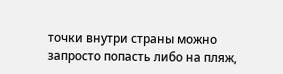точки внутри страны можно запросто попасть либо на пляж,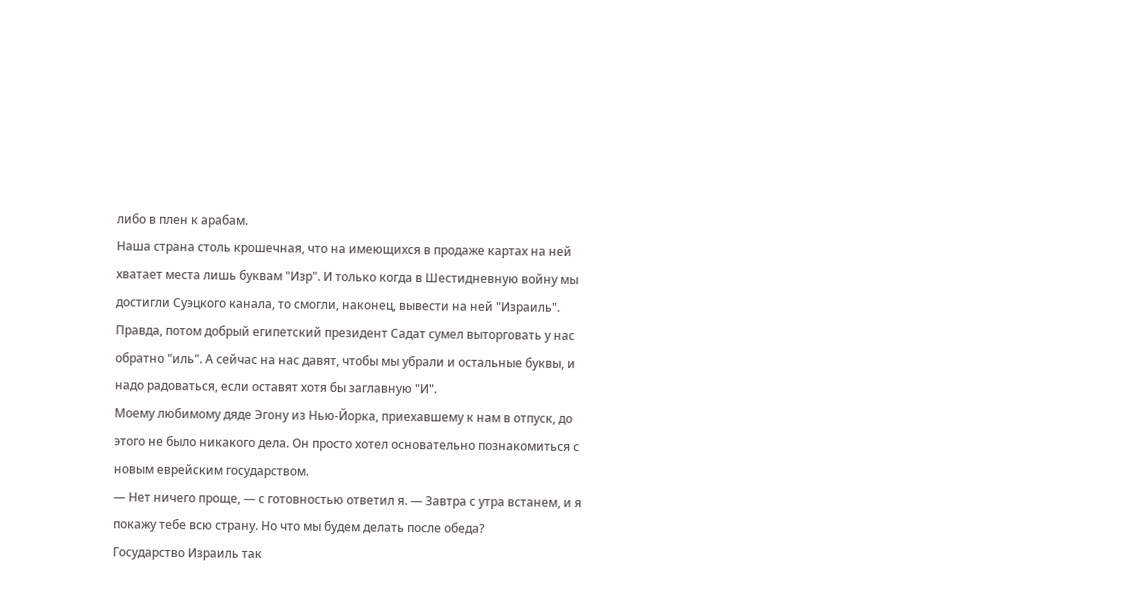либо в плен к арабам.
Наша страна столь крошечная, что на имеющихся в продаже картах на ней хватает места лишь буквам "Изр". И только когда в Шестидневную войну мы достигли Суэцкого канала, то смогли, наконец, вывести на ней "Израиль".
Правда, потом добрый египетский президент Садат сумел выторговать у нас обратно "иль". А сейчас на нас давят, чтобы мы убрали и остальные буквы, и надо радоваться, если оставят хотя бы заглавную "И".
Моему любимому дяде Эгону из Нью-Йорка, приехавшему к нам в отпуск, до этого не было никакого дела. Он просто хотел основательно познакомиться с новым еврейским государством.
— Нет ничего проще, — с готовностью ответил я. — Завтра с утра встанем, и я покажу тебе всю страну. Но что мы будем делать после обеда?
Государство Израиль так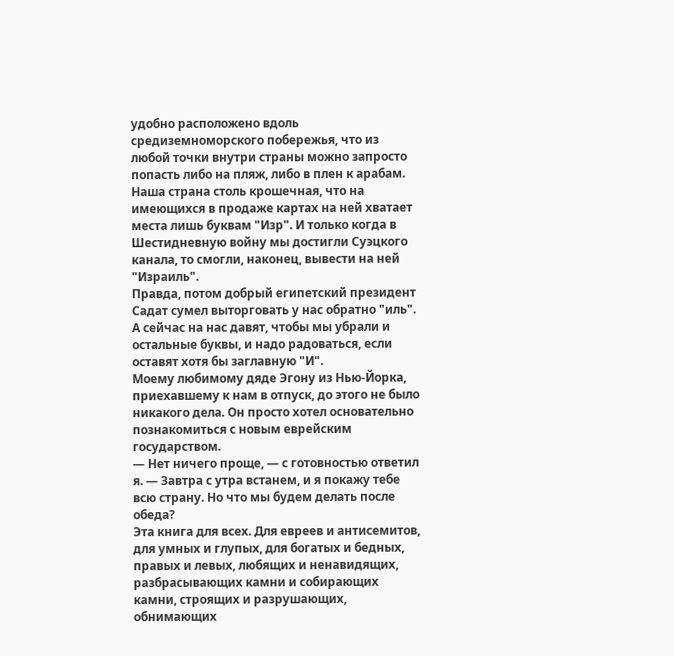удобно расположено вдоль средиземноморского побережья, что из любой точки внутри страны можно запросто попасть либо на пляж, либо в плен к арабам.
Наша страна столь крошечная, что на имеющихся в продаже картах на ней хватает места лишь буквам "Изр". И только когда в Шестидневную войну мы достигли Суэцкого канала, то смогли, наконец, вывести на ней "Израиль".
Правда, потом добрый египетский президент Садат сумел выторговать у нас обратно "иль". А сейчас на нас давят, чтобы мы убрали и остальные буквы, и надо радоваться, если оставят хотя бы заглавную "И".
Моему любимому дяде Эгону из Нью-Йорка, приехавшему к нам в отпуск, до этого не было никакого дела. Он просто хотел основательно познакомиться с новым еврейским государством.
— Нет ничего проще, — с готовностью ответил я. — Завтра с утра встанем, и я покажу тебе всю страну. Но что мы будем делать после обеда?
Эта книга для всех. Для евреев и антисемитов, для умных и глупых, для богатых и бедных, правых и левых, любящих и ненавидящих, разбрасывающих камни и собирающих камни, строящих и разрушающих, обнимающих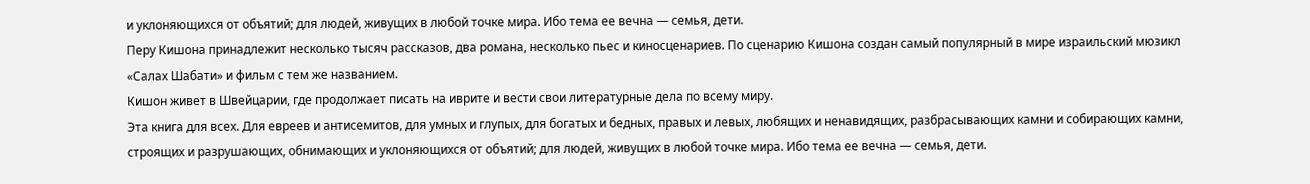и уклоняющихся от объятий; для людей, живущих в любой точке мира. Ибо тема ее вечна — семья, дети.
Перу Кишона принадлежит несколько тысяч рассказов, два романа, несколько пьес и киносценариев. По сценарию Кишона создан самый популярный в мире израильский мюзикл «Салах Шабати» и фильм с тем же названием.
Кишон живет в Швейцарии, где продолжает писать на иврите и вести свои литературные дела по всему миру.
Эта книга для всех. Для евреев и антисемитов, для умных и глупых, для богатых и бедных, правых и левых, любящих и ненавидящих, разбрасывающих камни и собирающих камни, строящих и разрушающих, обнимающих и уклоняющихся от объятий; для людей, живущих в любой точке мира. Ибо тема ее вечна — семья, дети.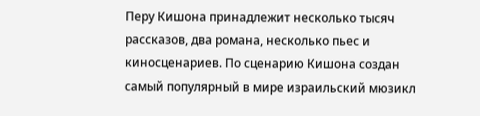Перу Кишона принадлежит несколько тысяч рассказов, два романа, несколько пьес и киносценариев. По сценарию Кишона создан самый популярный в мире израильский мюзикл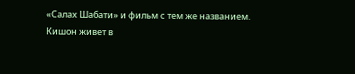«Салах Шабати» и фильм с тем же названием.
Кишон живет в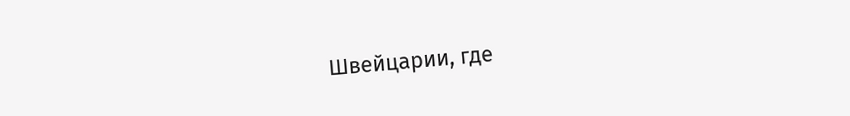Швейцарии, где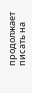продолжает писать на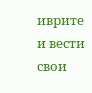иврите и вести свои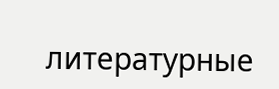литературные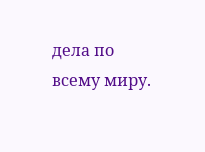дела по всему миру.